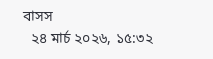বাসস
  ২৪ মার্চ ২০২৬, ১৫:৩২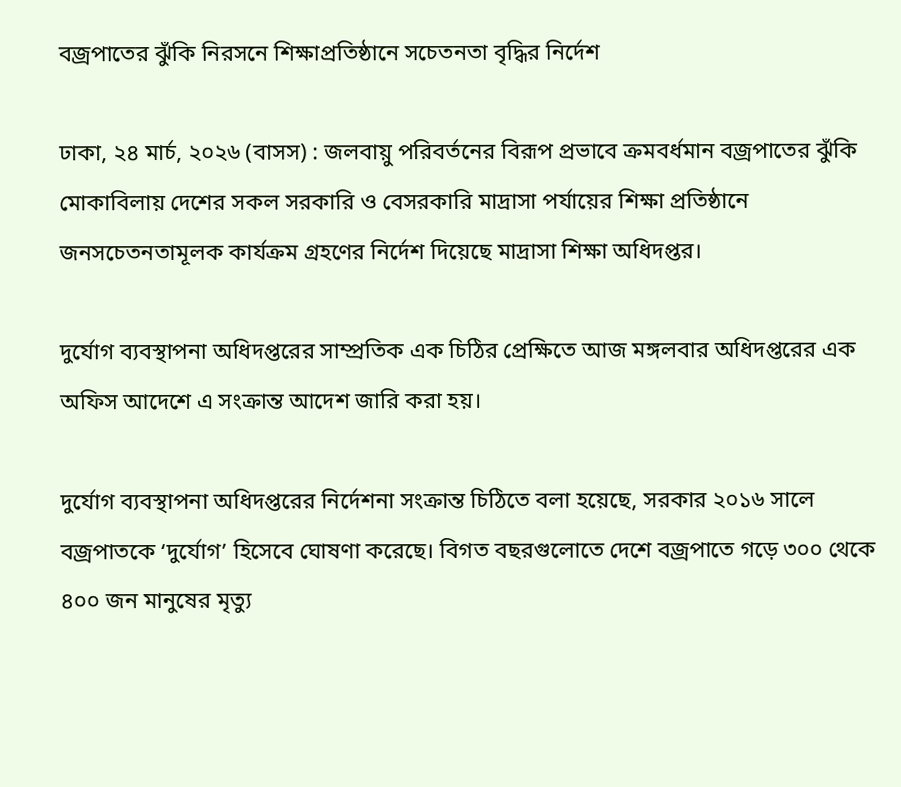বজ্রপাতের ঝুঁকি নিরসনে শিক্ষাপ্রতিষ্ঠানে সচেতনতা বৃদ্ধির নির্দেশ

ঢাকা, ২৪ মার্চ, ২০২৬ (বাসস) : জলবায়ু পরিবর্তনের বিরূপ প্রভাবে ক্রমবর্ধমান বজ্রপাতের ঝুঁকি মোকাবিলায় দেশের সকল সরকারি ও বেসরকারি মাদ্রাসা পর্যায়ের শিক্ষা প্রতিষ্ঠানে জনসচেতনতামূলক কার্যক্রম গ্রহণের নির্দেশ দিয়েছে মাদ্রাসা শিক্ষা অধিদপ্তর।

দুর্যোগ ব্যবস্থাপনা অধিদপ্তরের সাম্প্রতিক এক চিঠির প্রেক্ষিতে আজ মঙ্গলবার অধিদপ্তরের এক অফিস আদেশে এ সংক্রান্ত আদেশ জারি করা হয়।

দুর্যোগ ব্যবস্থাপনা অধিদপ্তরের নির্দেশনা সংক্রান্ত চিঠিতে বলা হয়েছে, সরকার ২০১৬ সালে বজ্রপাতকে ‘দুর্যোগ’ হিসেবে ঘোষণা করেছে। বিগত বছরগুলোতে দেশে বজ্রপাতে গড়ে ৩০০ থেকে ৪০০ জন মানুষের মৃত্যু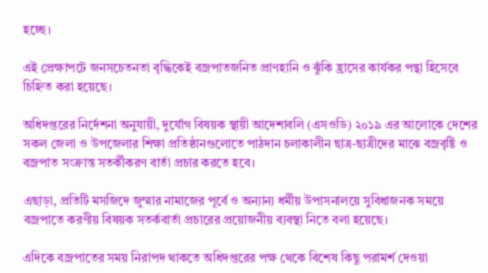হচ্ছে।

এই প্রেক্ষাপটে জনসচেতনতা বৃদ্ধিকেই বজ্রপাতজনিত প্রাণহানি ও ঝুঁকি হ্রাসের কার্যকর পন্থা হিসেবে চিহ্নিত করা হয়েছে।

অধিদপ্তরের নির্দেশনা অনুযায়ী, দুর্যোগ বিষয়ক স্থায়ী আদেশাবলি (এসওডি) ২০১৯ এর আলোকে দেশের সকল জেলা ও উপজেলার শিক্ষা প্রতিষ্ঠানগুলোতে পাঠদান চলাকালীন ছাত্র-ছাত্রীদের মাঝে বজ্রবৃষ্টি ও বজ্রপাত সংক্রান্ত সতর্কীকরণ বার্তা প্রচার করতে হবে।

এছাড়া, প্রতিটি মসজিদে জুম্মার নামাজের পূর্বে ও অন্যান্য ধর্মীয় উপাসনালয়ে সুবিধাজনক সময়ে বজ্রপাতে করণীয় বিষয়ক সতর্কবার্তা প্রচারের প্রয়োজনীয় ব্যবস্থা নিতে বলা হয়েছে।

এদিকে বজ্রপাতের সময় নিরাপদ থাকতে অধিদপ্তরের পক্ষ থেকে বিশেষ কিছু পরামর্শ দেওয়া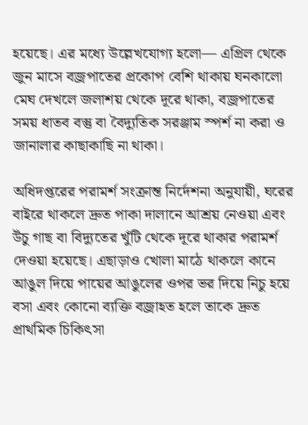হয়েছে। এর মধ্যে উল্লেখযোগ্য হলো— এপ্রিল থেকে জুন মাসে বজ্রপাতের প্রকোপ বেশি থাকায় ঘনকালো মেঘ দেখলে জলাশয় থেকে দূরে থাকা, বজ্রপাতের সময় ধাতব বস্তু বা বৈদ্যুতিক সরঞ্জাম স্পর্শ না করা ও জানালার কাছাকাছি না থাকা।

অধিদপ্তরের পরামর্শ সংক্রান্ত নির্দেশনা অনুযায়ী, ঘরের বাইরে থাকলে দ্রুত পাকা দালানে আশ্রয় নেওয়া এবং উঁচু গাছ বা বিদ্যুতের খুঁটি থেকে দূরে থাকার পরামর্শ দেওয়া হয়েছে। এছাড়াও খোলা মাঠে থাকলে কানে আঙুল দিয়ে পায়ের আঙুলের ওপর ভর দিয়ে নিচু হয়ে বসা এবং কোনো ব্যক্তি বজ্রাহত হলে তাকে দ্রুত প্রাথমিক চিকিৎসা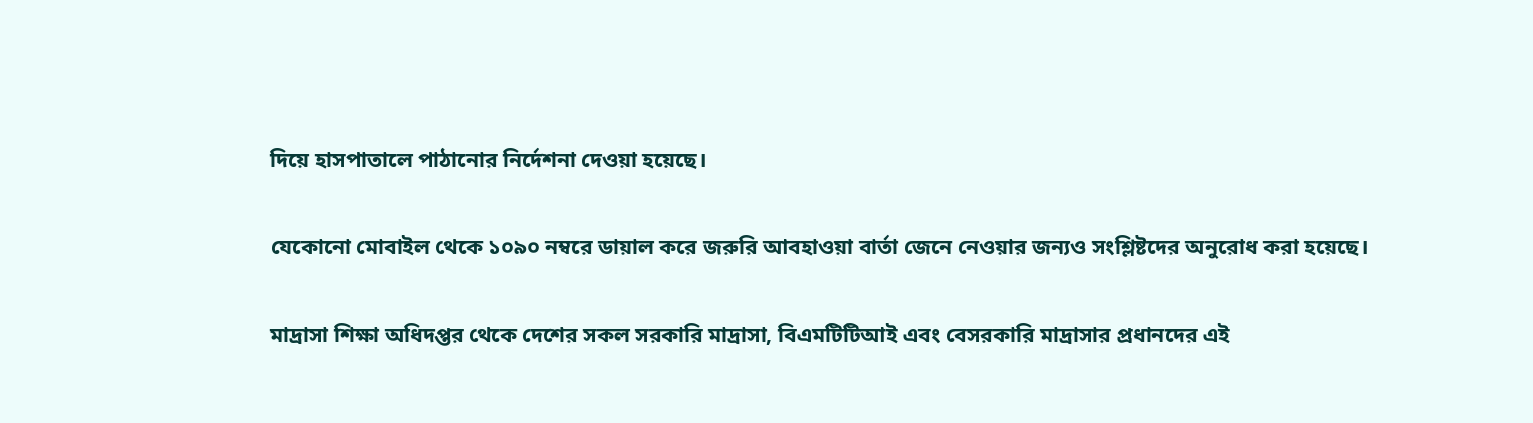দিয়ে হাসপাতালে পাঠানোর নির্দেশনা দেওয়া হয়েছে।

যেকোনো মোবাইল থেকে ১০৯০ নম্বরে ডায়াল করে জরুরি আবহাওয়া বার্তা জেনে নেওয়ার জন্যও সংশ্লিষ্টদের অনুরোধ করা হয়েছে।

মাদ্রাসা শিক্ষা অধিদপ্তর থেকে দেশের সকল সরকারি মাদ্রাসা, বিএমটিটিআই এবং বেসরকারি মাদ্রাসার প্রধানদের এই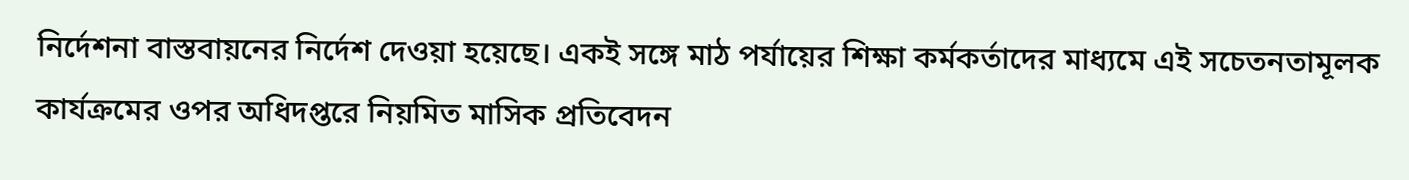নির্দেশনা বাস্তবায়নের নির্দেশ দেওয়া হয়েছে। একই সঙ্গে মাঠ পর্যায়ের শিক্ষা কর্মকর্তাদের মাধ্যমে এই সচেতনতামূলক কার্যক্রমের ওপর অধিদপ্তরে নিয়মিত মাসিক প্রতিবেদন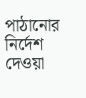পাঠানোর নির্দেশ দেওয়া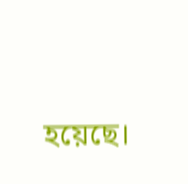হয়েছে।